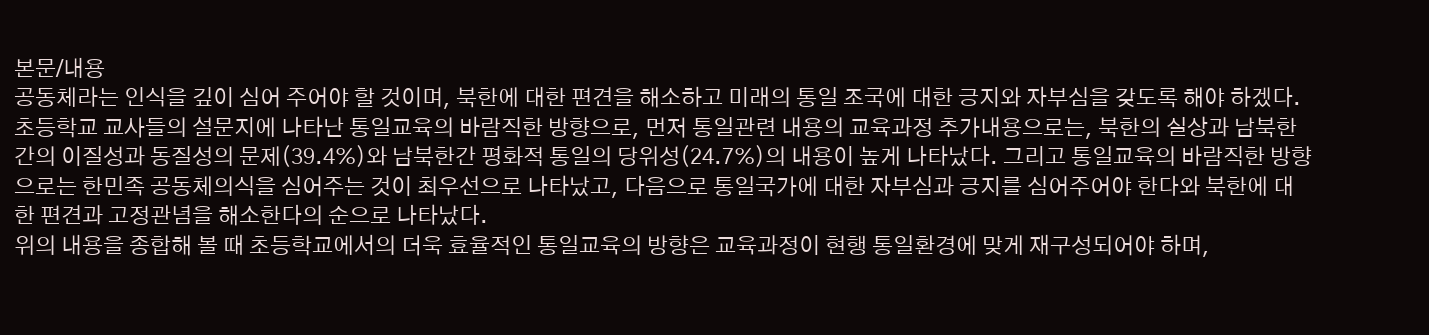본문/내용
공동체라는 인식을 깊이 심어 주어야 할 것이며, 북한에 대한 편견을 해소하고 미래의 통일 조국에 대한 긍지와 자부심을 갖도록 해야 하겠다.
초등학교 교사들의 설문지에 나타난 통일교육의 바람직한 방향으로, 먼저 통일관련 내용의 교육과정 추가내용으로는, 북한의 실상과 남북한간의 이질성과 동질성의 문제(39.4%)와 남북한간 평화적 통일의 당위성(24.7%)의 내용이 높게 나타났다. 그리고 통일교육의 바람직한 방향으로는 한민족 공동체의식을 심어주는 것이 최우선으로 나타났고, 다음으로 통일국가에 대한 자부심과 긍지를 심어주어야 한다와 북한에 대한 편견과 고정관념을 해소한다의 순으로 나타났다.
위의 내용을 종합해 볼 때 초등학교에서의 더욱 효율적인 통일교육의 방향은 교육과정이 현행 통일환경에 맞게 재구성되어야 하며,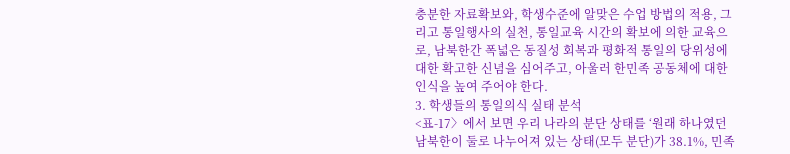충분한 자료확보와, 학생수준에 알맞은 수업 방법의 적용, 그리고 통일행사의 실천, 통일교육 시간의 확보에 의한 교육으로, 남북한간 폭넓은 동질성 회복과 평화적 통일의 당위성에 대한 확고한 신념을 심어주고, 아울러 한민족 공동체에 대한 인식을 높여 주어야 한다.
3. 학생들의 통일의식 실태 분석
<표-17〉에서 보면 우리 나라의 분단 상태를 ‘원래 하나였던 남북한이 둘로 나누어져 있는 상태(모두 분단)가 38.1%, 민족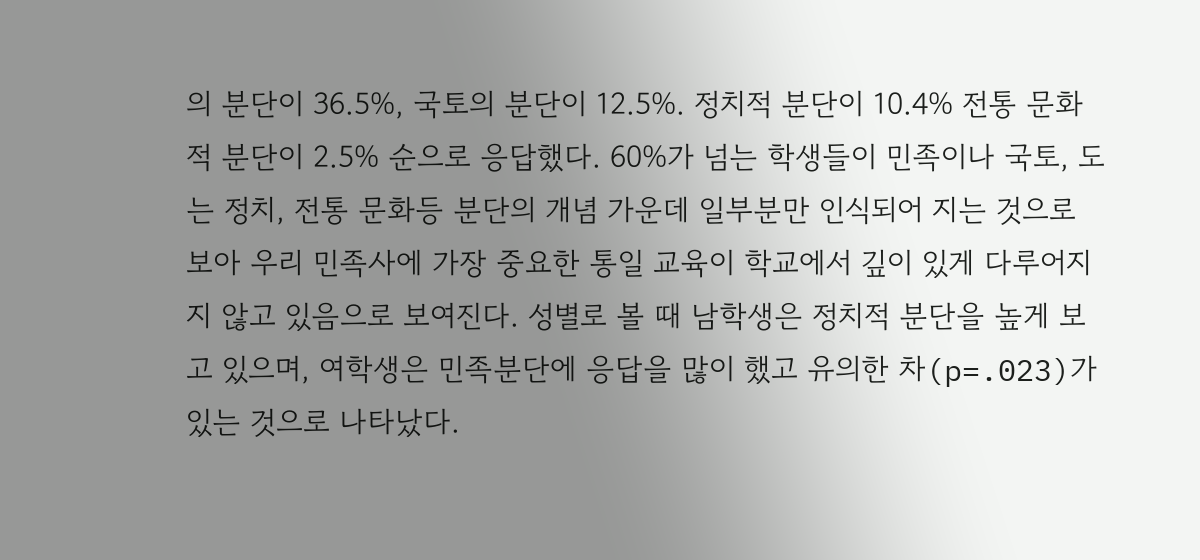의 분단이 36.5%, 국토의 분단이 12.5%. 정치적 분단이 10.4% 전통 문화적 분단이 2.5% 순으로 응답했다. 60%가 넘는 학생들이 민족이나 국토, 도는 정치, 전통 문화등 분단의 개념 가운데 일부분만 인식되어 지는 것으로 보아 우리 민족사에 가장 중요한 통일 교육이 학교에서 깊이 있게 다루어지지 않고 있음으로 보여진다. 성별로 볼 때 남학생은 정치적 분단을 높게 보고 있으며, 여학생은 민족분단에 응답을 많이 했고 유의한 차(p=.023)가 있는 것으로 나타났다.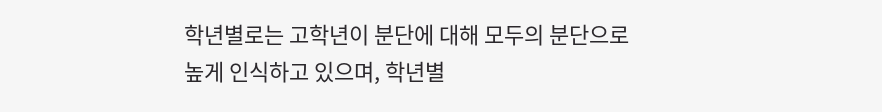학년별로는 고학년이 분단에 대해 모두의 분단으로 높게 인식하고 있으며, 학년별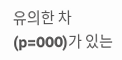유의한 차(p=000)가 있는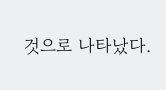것으로 나타났다.